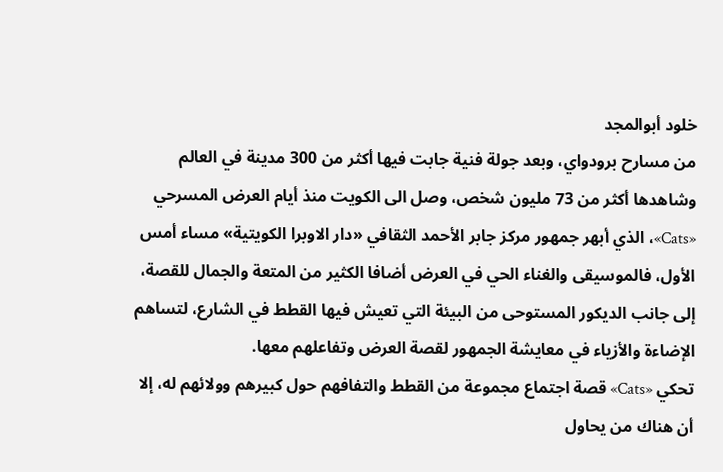خلود أبوالمجد
من مسارح برودواي، وبعد جولة فنية جابت فيها أكثر من 300 مدينة في العالم وشاهدها أكثر من 73 مليون شخص، وصل الى الكويت منذ أيام العرض المسرحي «Cats»، الذي أبهر جمهور مركز جابر الأحمد الثقافي «دار الاوبرا الكويتية» مساء أمس الأول، فالموسيقى والغناء الحي في العرض أضافا الكثير من المتعة والجمال للقصة، إلى جانب الديكور المستوحى من البيئة التي تعيش فيها القطط في الشارع، لتساهم الإضاءة والأزياء في معايشة الجمهور لقصة العرض وتفاعلهم معها.
تحكي «Cats» قصة اجتماع مجموعة من القطط والتفافهم حول كبيرهم وولائهم له، إلا أن هناك من يحاول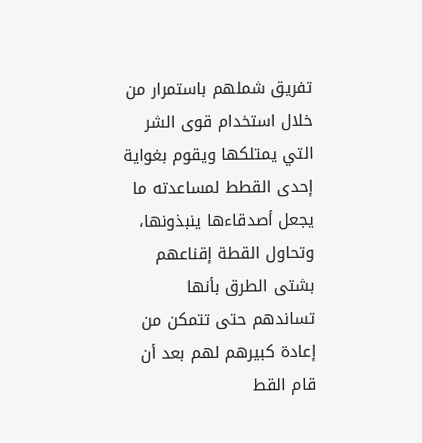تفريق شملهم باستمرار من خلال استخدام قوى الشر التي يمتلكها ويقوم بغواية إحدى القطط لمساعدته ما يجعل أصدقاءها ينبذونها، وتحاول القطة إقناعهم بشتى الطرق بأنها تساندهم حتى تتمكن من إعادة كبيرهم لهم بعد أن قام القط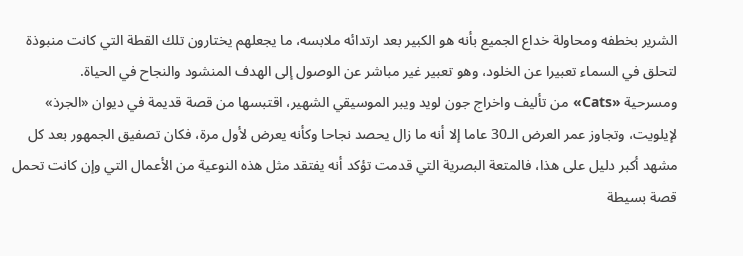الشرير بخطفه ومحاولة خداع الجميع بأنه هو الكبير بعد ارتدائه ملابسه، ما يجعلهم يختارون تلك القطة التي كانت منبوذة لتحلق في السماء تعبيرا عن الخلود، وهو تعبير غير مباشر عن الوصول إلى الهدف المنشود والنجاح في الحياة.
ومسرحية «Cats» من تأليف واخراج جون لويد ويبر الموسيقي الشهير، اقتبسها من قصة قديمة في ديوان «الجرذ» لإيلويت، وتجاوز عمر العرض الـ30 عاما إلا أنه ما زال يحصد نجاحا وكأنه يعرض لأول مرة، فكان تصفيق الجمهور بعد كل مشهد أكبر دليل على هذا، فالمتعة البصرية التي قدمت تؤكد أنه يفتقد مثل هذه النوعية من الأعمال التي وإن كانت تحمل قصة بسيطة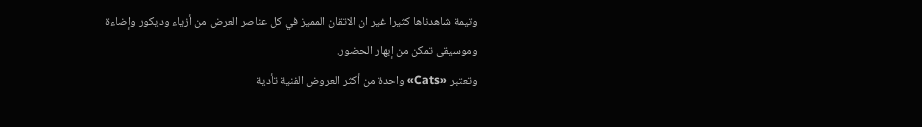وتيمة شاهدناها كثيرا غير ان الاتقان المميز في كل عناصر العرض من أزياء وديكور وإضاءة وموسيقى تمكن من إبهار الحضور.
وتعتبر «Cats» واحدة من أكثر العروض الفنية تأدية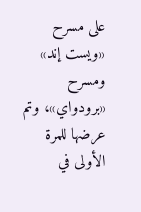على مسرح «ويست إند» ومسرح «برودواي»، وتم عرضها للمرة الأولى في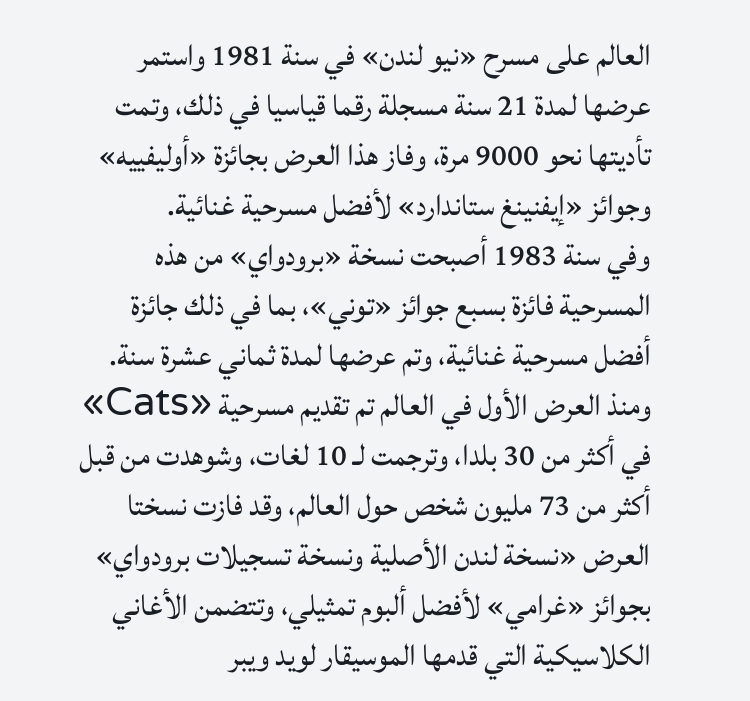العالم على مسرح «نيو لندن» في سنة 1981 واستمر عرضها لمدة 21 سنة مسجلة رقما قياسيا في ذلك، وتمت تأديتها نحو 9000 مرة، وفاز هذا العرض بجائزة «أوليفييه» وجوائز «إيفنينغ ستاندارد» لأفضل مسرحية غنائية.
وفي سنة 1983 أصبحت نسخة «برودواي» من هذه المسرحية فائزة بسبع جوائز «توني»، بما في ذلك جائزة أفضل مسرحية غنائية، وتم عرضها لمدة ثماني عشرة سنة.
ومنذ العرض الأول في العالم تم تقديم مسرحية «Cats» في أكثر من 30 بلدا، وترجمت لـ 10 لغات، وشوهدت من قبل أكثر من 73 مليون شخص حول العالم، وقد فازت نسختا العرض «نسخة لندن الأصلية ونسخة تسجيلات برودواي» بجوائز «غرامي» لأفضل ألبوم تمثيلي، وتتضمن الأغاني الكلاسيكية التي قدمها الموسيقار لويد ويبر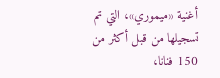أغنية «ميموري»، التي تم تسجيلها من قبل أكثر من 150 فنانا،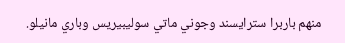منهم باربرا سترايسند وجوني ماتي سوليبيريس وباري مانيلو.